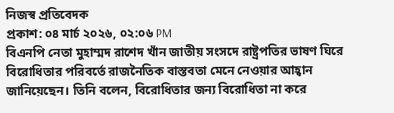নিজস্ব প্রতিবেদক
প্রকাশ: ০৪ মার্চ ২০২৬, ০২:০৬ PM
বিএনপি নেতা মুহাম্মদ রাশেদ খাঁন জাতীয় সংসদে রাষ্ট্রপতির ভাষণ ঘিরে বিরোধিতার পরিবর্তে রাজনৈতিক বাস্তবতা মেনে নেওয়ার আহ্বান জানিয়েছেন। তিনি বলেন, বিরোধিতার জন্য বিরোধিতা না করে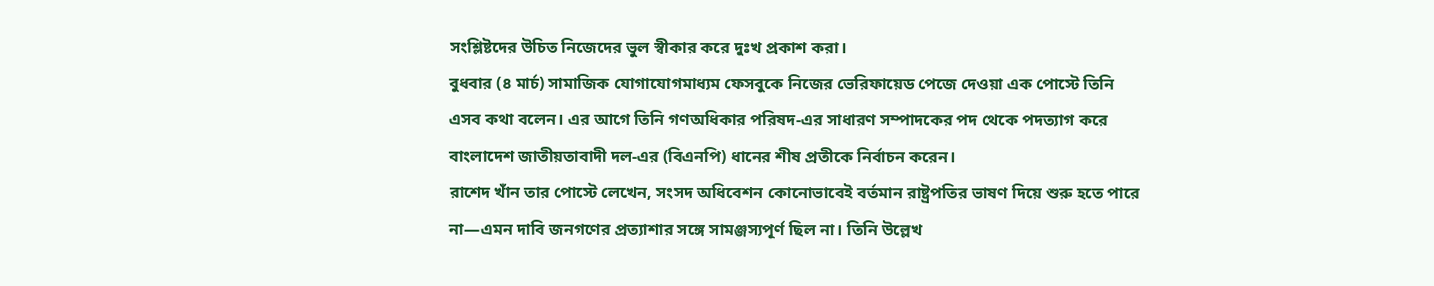সংশ্লিষ্টদের উচিত নিজেদের ভুল স্বীকার করে দুঃখ প্রকাশ করা।
বুধবার (৪ মার্চ) সামাজিক যোগাযোগমাধ্যম ফেসবুকে নিজের ভেরিফায়েড পেজে দেওয়া এক পোস্টে তিনি এসব কথা বলেন। এর আগে তিনি গণঅধিকার পরিষদ-এর সাধারণ সম্পাদকের পদ থেকে পদত্যাগ করে বাংলাদেশ জাতীয়তাবাদী দল-এর (বিএনপি) ধানের শীষ প্রতীকে নির্বাচন করেন।
রাশেদ খাঁন তার পোস্টে লেখেন, সংসদ অধিবেশন কোনোভাবেই বর্তমান রাষ্ট্রপতির ভাষণ দিয়ে শুরু হতে পারে না—এমন দাবি জনগণের প্রত্যাশার সঙ্গে সামঞ্জস্যপূর্ণ ছিল না। তিনি উল্লেখ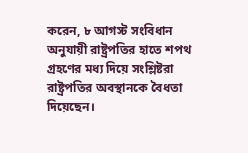করেন, ৮ আগস্ট সংবিধান অনুযায়ী রাষ্ট্রপতির হাতে শপথ গ্রহণের মধ্য দিয়ে সংশ্লিষ্টরা রাষ্ট্রপতির অবস্থানকে বৈধতা দিয়েছেন।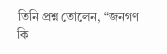তিনি প্রশ্ন তোলেন, “জনগণ কি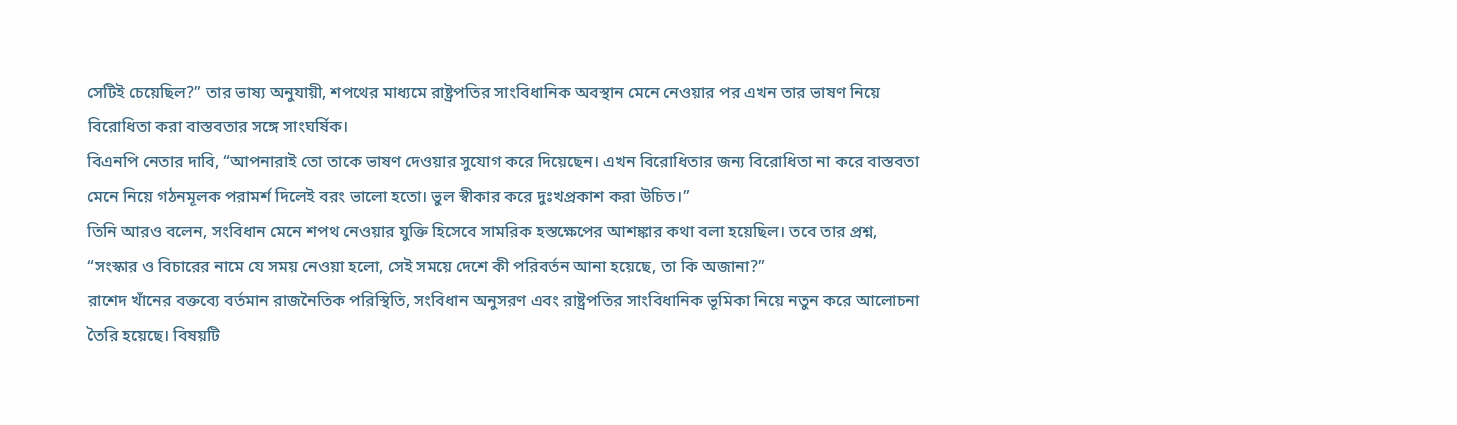সেটিই চেয়েছিল?” তার ভাষ্য অনুযায়ী, শপথের মাধ্যমে রাষ্ট্রপতির সাংবিধানিক অবস্থান মেনে নেওয়ার পর এখন তার ভাষণ নিয়ে বিরোধিতা করা বাস্তবতার সঙ্গে সাংঘর্ষিক।
বিএনপি নেতার দাবি, “আপনারাই তো তাকে ভাষণ দেওয়ার সুযোগ করে দিয়েছেন। এখন বিরোধিতার জন্য বিরোধিতা না করে বাস্তবতা মেনে নিয়ে গঠনমূলক পরামর্শ দিলেই বরং ভালো হতো। ভুল স্বীকার করে দুঃখপ্রকাশ করা উচিত।”
তিনি আরও বলেন, সংবিধান মেনে শপথ নেওয়ার যুক্তি হিসেবে সামরিক হস্তক্ষেপের আশঙ্কার কথা বলা হয়েছিল। তবে তার প্রশ্ন, “সংস্কার ও বিচারের নামে যে সময় নেওয়া হলো, সেই সময়ে দেশে কী পরিবর্তন আনা হয়েছে, তা কি অজানা?”
রাশেদ খাঁনের বক্তব্যে বর্তমান রাজনৈতিক পরিস্থিতি, সংবিধান অনুসরণ এবং রাষ্ট্রপতির সাংবিধানিক ভূমিকা নিয়ে নতুন করে আলোচনা তৈরি হয়েছে। বিষয়টি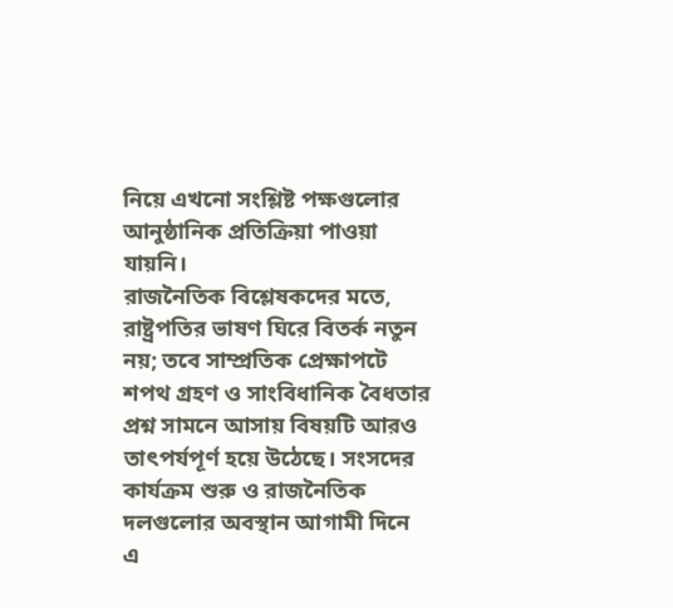নিয়ে এখনো সংশ্লিষ্ট পক্ষগুলোর আনুষ্ঠানিক প্রতিক্রিয়া পাওয়া যায়নি।
রাজনৈতিক বিশ্লেষকদের মতে, রাষ্ট্রপতির ভাষণ ঘিরে বিতর্ক নতুন নয়; তবে সাম্প্রতিক প্রেক্ষাপটে শপথ গ্রহণ ও সাংবিধানিক বৈধতার প্রশ্ন সামনে আসায় বিষয়টি আরও তাৎপর্যপূর্ণ হয়ে উঠেছে। সংসদের কার্যক্রম শুরু ও রাজনৈতিক দলগুলোর অবস্থান আগামী দিনে এ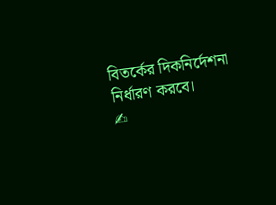বিতর্কের দিকনির্দেশনা নির্ধারণ করবে।
✍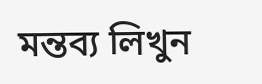মন্তব্য লিখুন